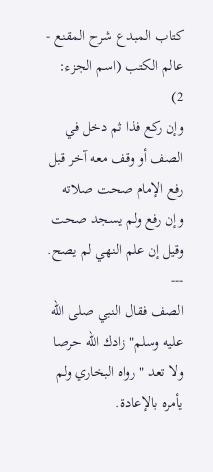كتاب المبدع شرح المقنع - عالم الكتب (اسم الجزء: 2)
وإن ركع فذا ثم دخل في الصف أو وقف معه آخر قبل رفع الإمام صحت صلاته وإن رفع ولم يسجد صحت وقيل إن علم النهي لم يصح.
---
الصف فقال النبي صلى الله عليه وسلم" زادك الله حرصا ولا تعد " رواه البخاري ولم يأمره بالإعادة.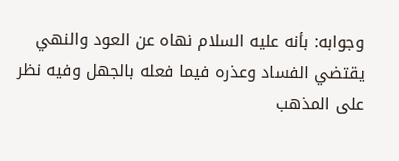وجوابه: بأنه عليه السلام نهاه عن العود والنهي يقتضي الفساد وعذره فيما فعله بالجهل وفيه نظر على المذهب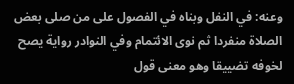وعنه: في النفل وبناه في الفصول على من صلى بعض الصلاة منفردا ثم نوى الائتمام وفي النوادر رواية يصح لخوفه تضييقا وهو معنى قول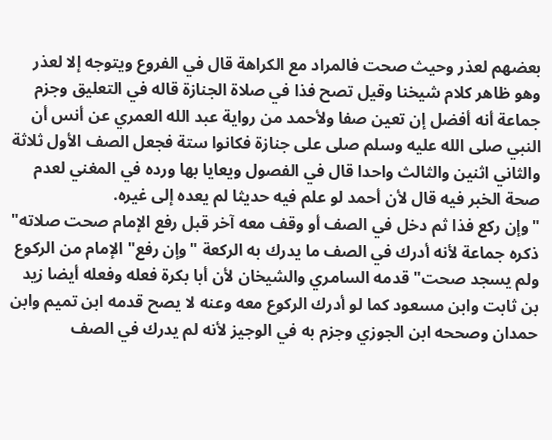بعضهم لعذر وحيث صحت فالمراد مع الكراهة قال في الفروع ويتوجه إلا لعذر وهو ظاهر كلام شيخنا وقيل تصح فذا في صلاة الجنازة قاله في التعليق وجزم جماعة أنه أفضل إن تعين صفا ولأحمد من رواية عبد الله العمري عن أنس أن النبي صلى الله عليه وسلم صلى على جنازة فكانوا ستة فجعل الصف الأول ثلاثة والثاني اثنين والثالث واحدا قال في الفصول ويعايا بها ورده في المغني لعدم صحة الخبر فيه قال لأن أحمد لو علم فيه حديثا لم يعده إلى غيره.
"وإن ركع فذا ثم دخل في الصف أو وقف معه آخر قبل رفع الإمام صحت صلاته" ذكره جماعة لأنه أدرك في الصف ما يدرك به الركعة "وإن رفع" الإمام من الركوع ولم يسجد صحت" قدمه السامري والشيخان لأن أبا بكرة فعله وفعله أيضا زيد بن ثابت وابن مسعود كما لو أدرك الركوع معه وعنه لا يصح قدمه ابن تميم وابن حمدان وصححه ابن الجوزي وجزم به في الوجيز لأنه لم يدرك في الصف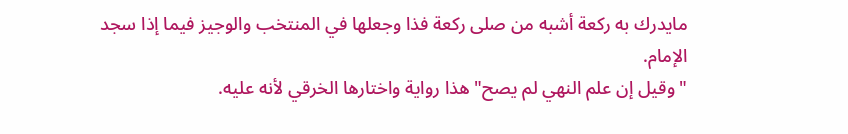مايدرك به ركعة أشبه من صلى ركعة فذا وجعلها في المنتخب والوجيز فيما إذا سجد الإمام.
"وقيل إن علم النهي لم يصح" هذا رواية واختارها الخرقي لأنه عليه.